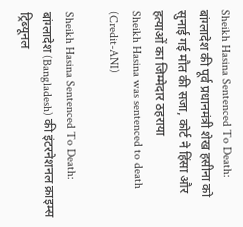Sheikh Hasina Sentenced To Death: बांग्लादेश की पूर्व प्रधानमंत्री शेख हसीना को सुनाई गई मौत की सजा, कोर्ट ने हिंसा और हत्याओं का जिम्मेदार ठहराया
Sheikh Hasina was sentenced to death (Credit-ANI)

Sheikh Hasina Sentenced To Death: बांग्लादेश (Bangladesh) की इंटरनेशनल क्राइम्स ट्रिब्यूनल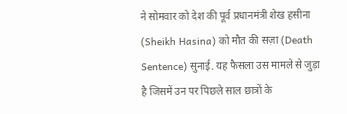ने सोमवार को देश की पूर्व प्रधानमंत्री शेख हसीना (Sheikh Hasina) को मौत की सज़ा (Death Sentence) सुनाई. यह फैसला उस मामले से जुड़ा है जिसमें उन पर पिछले साल छात्रों के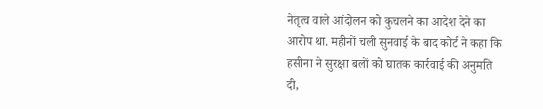नेतृत्व वाले आंदोलन को कुचलने का आदेश देने का आरोप था. महीनों चली सुनवाई के बाद कोर्ट ने कहा कि हसीना ने सुरक्षा बलों को घातक कार्रवाई की अनुमति दी,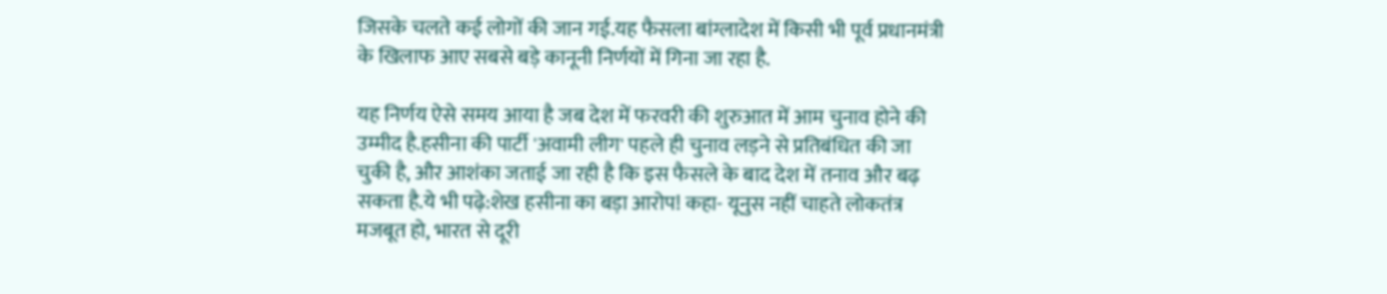जिसके चलते कई लोगों की जान गई.यह फैसला बांग्लादेश में किसी भी पूर्व प्रधानमंत्री के खिलाफ आए सबसे बड़े कानूनी निर्णयों में गिना जा रहा है.

यह निर्णय ऐसे समय आया है जब देश में फरवरी की शुरुआत में आम चुनाव होने की उम्मीद है.हसीना की पार्टी 'अवामी लीग' पहले ही चुनाव लड़ने से प्रतिबंधित की जा चुकी है, और आशंका जताई जा रही है कि इस फैसले के बाद देश में तनाव और बढ़ सकता है.ये भी पढ़े:शेख हसीना का बड़ा आरोप! कहा- यूनुस नहीं चाहते लोकतंत्र मजबूत हो, भारत से दूरी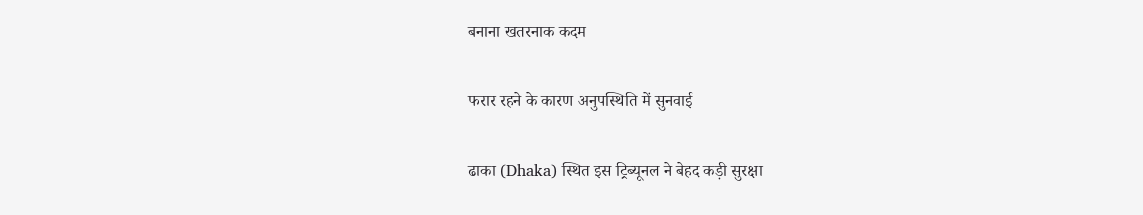बनाना खतरनाक कदम

फरार रहने के कारण अनुपस्थिति में सुनवाई

ढाका (Dhaka) स्थित इस ट्रिब्यूनल ने बेहद कड़ी सुरक्षा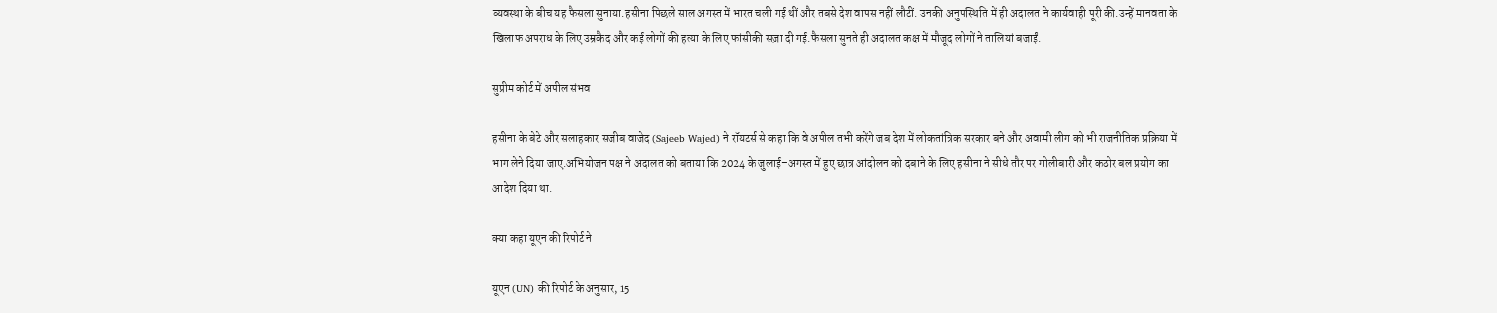व्यवस्था के बीच यह फैसला सुनाया.हसीना पिछले साल अगस्त में भारत चली गई थीं और तबसे देश वापस नहीं लौटीं. उनकी अनुपस्थिति में ही अदालत ने कार्यवाही पूरी की.उन्हें मानवता के खिलाफ अपराध के लिए उम्रकैद और कई लोगों की हत्या के लिए फांसीकी सज़ा दी गई.फैसला सुनते ही अदालत कक्ष में मौजूद लोगों ने तालियां बजाईं.

सुप्रीम कोर्ट में अपील संभव

हसीना के बेटे और सलाहकार सजीब वाजेद (Sajeeb Wajed) ने रॉयटर्स से कहा कि वे अपील तभी करेंगे जब देश में लोकतांत्रिक सरकार बने और अवामी लीग को भी राजनीतिक प्रक्रिया में भाग लेने दिया जाए.अभियोजन पक्ष ने अदालत को बताया कि 2024 के जुलाई–अगस्त में हुए छात्र आंदोलन को दबाने के लिए हसीना ने सीधे तौर पर गोलीबारी और कठोर बल प्रयोग का आदेश दिया था.

क्या कहा यूएन की रिपोर्ट ने

यूएन (UN) की रिपोर्ट के अनुसार, 15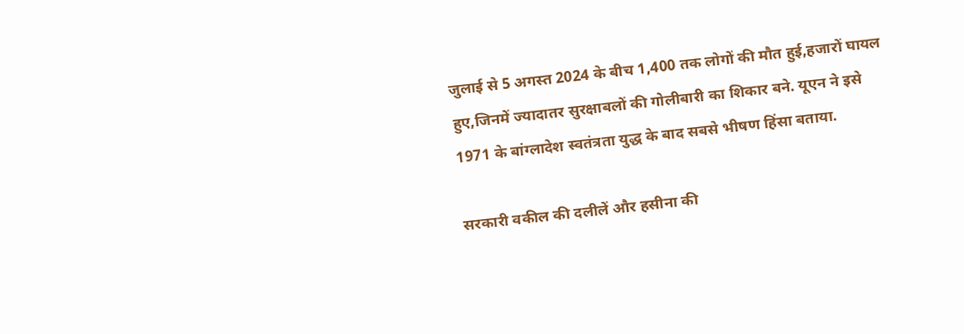जुलाई से 5 अगस्त 2024 के बीच 1,400 तक लोगों की मौत हुई,हजारों घायल हुए,जिनमें ज्यादातर सुरक्षाबलों की गोलीबारी का शिकार बने. यूएन ने इसे 1971 के बांग्लादेश स्वतंत्रता युद्ध के बाद सबसे भीषण हिंसा बताया.

सरकारी वकील की दलीलें और हसीना की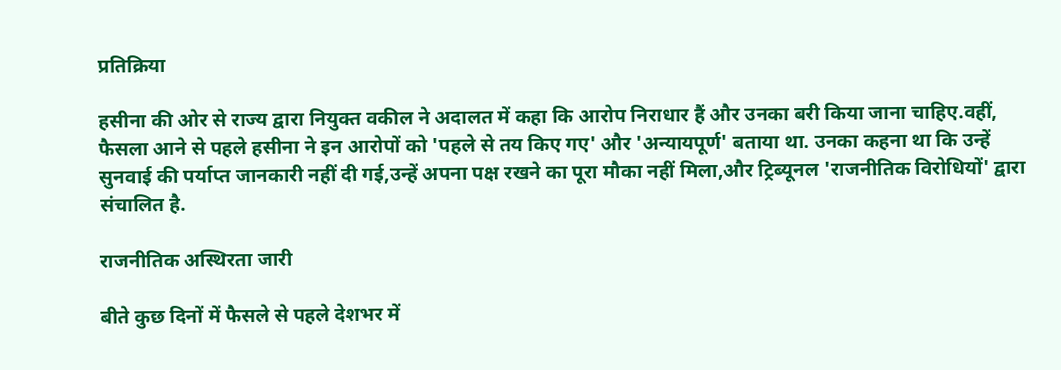प्रतिक्रिया

हसीना की ओर से राज्य द्वारा नियुक्त वकील ने अदालत में कहा कि आरोप निराधार हैं और उनका बरी किया जाना चाहिए.वहीं, फैसला आने से पहले हसीना ने इन आरोपों को 'पहले से तय किए गए' और 'अन्यायपूर्ण' बताया था. उनका कहना था कि उन्हें सुनवाई की पर्याप्त जानकारी नहीं दी गई,उन्हें अपना पक्ष रखने का पूरा मौका नहीं मिला,और ट्रिब्यूनल 'राजनीतिक विरोधियों' द्वारा संचालित है.

राजनीतिक अस्थिरता जारी

बीते कुछ दिनों में फैसले से पहले देशभर में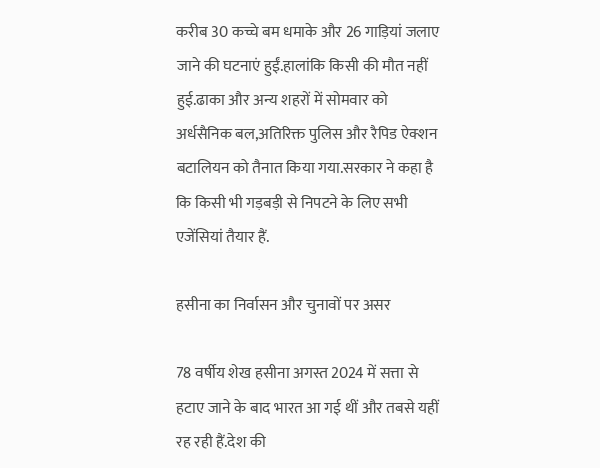करीब 30 कच्चे बम धमाके और 26 गाड़ियां जलाए जाने की घटनाएं हुईं.हालांकि किसी की मौत नहीं हुई.ढाका और अन्य शहरों में सोमवार को अर्धसैनिक बल,अतिरिक्त पुलिस और रैपिड ऐक्शन बटालियन को तैनात किया गया.सरकार ने कहा है कि किसी भी गड़बड़ी से निपटने के लिए सभी एजेंसियां तैयार हैं.

हसीना का निर्वासन और चुनावों पर असर

78 वर्षीय शेख हसीना अगस्त 2024 में सत्ता से हटाए जाने के बाद भारत आ गई थीं और तबसे यहीं रह रही हैं.देश की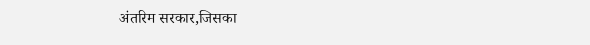अंतरिम सरकार,जिसका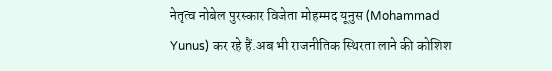नेतृत्व नोबेल पुरस्कार विजेता मोहम्मद यूनुस (Mohammad Yunus) कर रहे हैं.अब भी राजनीतिक स्थिरता लाने की कोशिश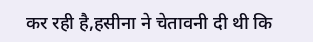कर रही है,हसीना ने चेतावनी दी थी कि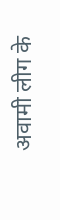अवामी लीग के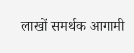लाखों समर्थक आगामी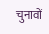चुनावों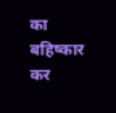का बहिष्कार कर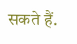सकते हैं.